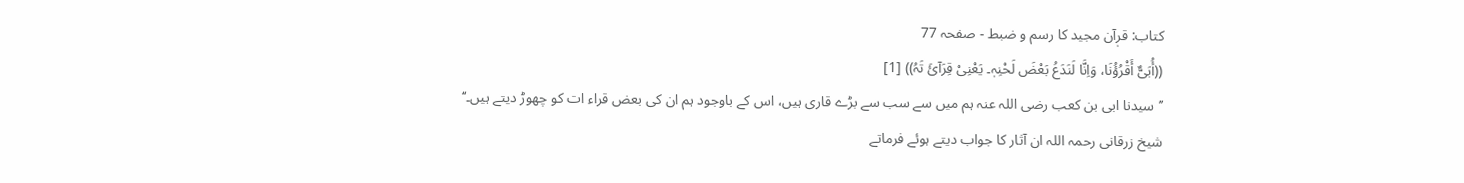کتاب: قرٖآن مجید کا رسم و ضبط - صفحہ 77
((أُبَیٌّ أَقْرُؤُنَا، وَاِنَّا لَنَدَعُ بَعْضَ لَحْنِہٖ۔ یَعْنِیْ قِرَآئَ تَہُ)) [1]
’’سیدنا ابی بن کعب رضی اللہ عنہ ہم میں سے سب سے بڑے قاری ہیں، اس کے باوجود ہم ان کی بعض قراء ات کو چھوڑ دیتے ہیں۔‘‘
شیخ زرقانی رحمہ اللہ ان آثار کا جواب دیتے ہوئے فرماتے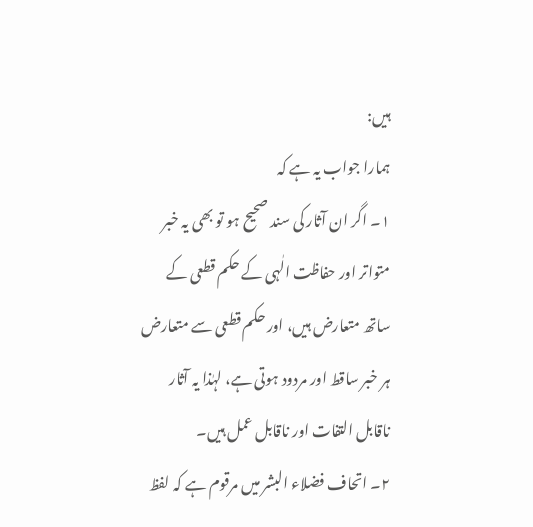ہیں:
ہمارا جواب یہ ہے کہ
۱۔ اگر ان آثار کی سند صحیح ہو تو بھی یہ خبر متواتر اور حفاظت الٰہی کے حکم قطعی کے ساتھ متعارض ہیں، اور حکم قطعی سے متعارض ہر خبر ساقط اور مردود ہوتی ہے، لہٰذا یہ آثار ناقابل التفات اور ناقابل عمل ہیں۔
۲۔ اتحاف فضلاء البشر میں مرقوم ہے کہ لفظ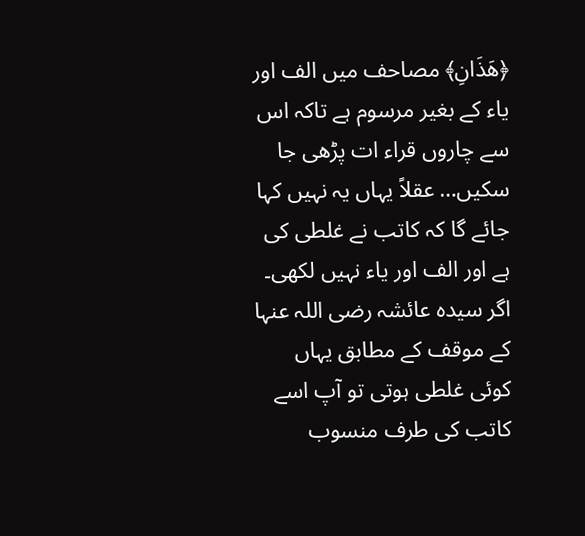﴿ھَذَانِ﴾ مصاحف میں الف اور یاء کے بغیر مرسوم ہے تاکہ اس سے چاروں قراء ات پڑھی جا سکیں… عقلاً یہاں یہ نہیں کہا جائے گا کہ کاتب نے غلطی کی ہے اور الف اور یاء نہیں لکھی۔ اگر سیدہ عائشہ رضی اللہ عنہا کے موقف کے مطابق یہاں کوئی غلطی ہوتی تو آپ اسے کاتب کی طرف منسوب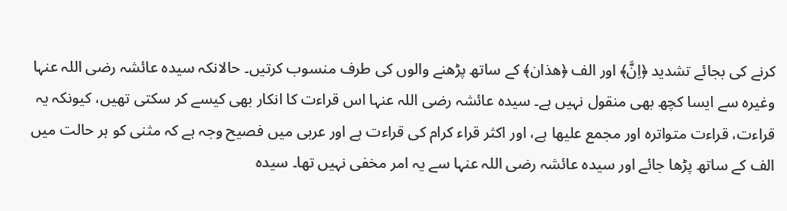کرنے کی بجائے تشدید ﴿اِنَّ﴾ اور الف ﴿ھذان﴾ کے ساتھ پڑھنے والوں کی طرف منسوب کرتیں۔ حالانکہ سیدہ عائشہ رضی اللہ عنہا وغیرہ سے ایسا کچھ بھی منقول نہیں ہے۔ سیدہ عائشہ رضی اللہ عنہا اس قراءت کا انکار بھی کیسے کر سکتی تھیں، کیونکہ یہ قراءت، قراءت متواترہ اور مجمع علیھا ہے، اور اکثر قراء کرام کی قراءت ہے اور عربی میں فصیح وجہ ہے کہ مثنی کو ہر حالت میں الف کے ساتھ پڑھا جائے اور سیدہ عائشہ رضی اللہ عنہا سے یہ امر مخفی نہیں تھا۔ سیدہ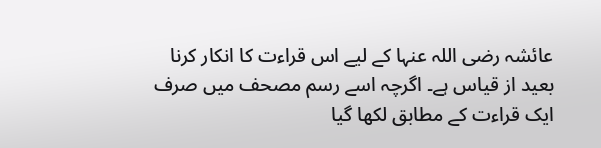عائشہ رضی اللہ عنہا کے لیے اس قراءت کا انکار کرنا بعید از قیاس ہے۔ اگرچہ اسے رسم مصحف میں صرف ایک قراءت کے مطابق لکھا گیا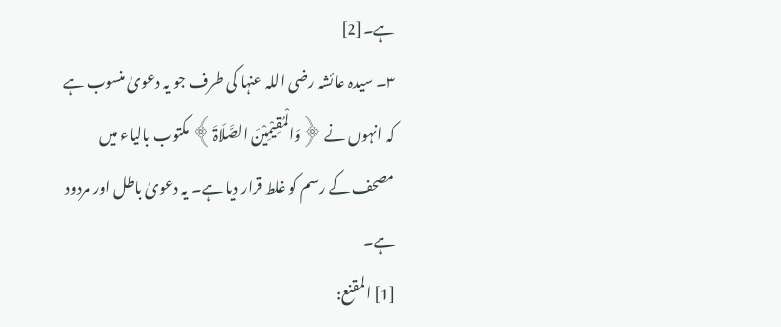ہے۔[2]
۳۔ سیدہ عائشہ رضی اللہ عنہا کی طرف جو یہ دعویٰ منسوب ہے کہ انہوں نے ﴿وَالْمُقِیْمِیْنَ الصَّلَاۃَ﴾ مکتوب بالیاء میں مصحف کے رسم کو غلط قرار دیا ہے۔ یہ دعویٰ باطل اور مردود ہے۔
[1] المقنع: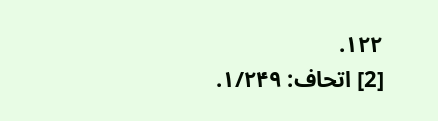۱۲۲.
[2] اتحاف: ۱/۲۴۹.